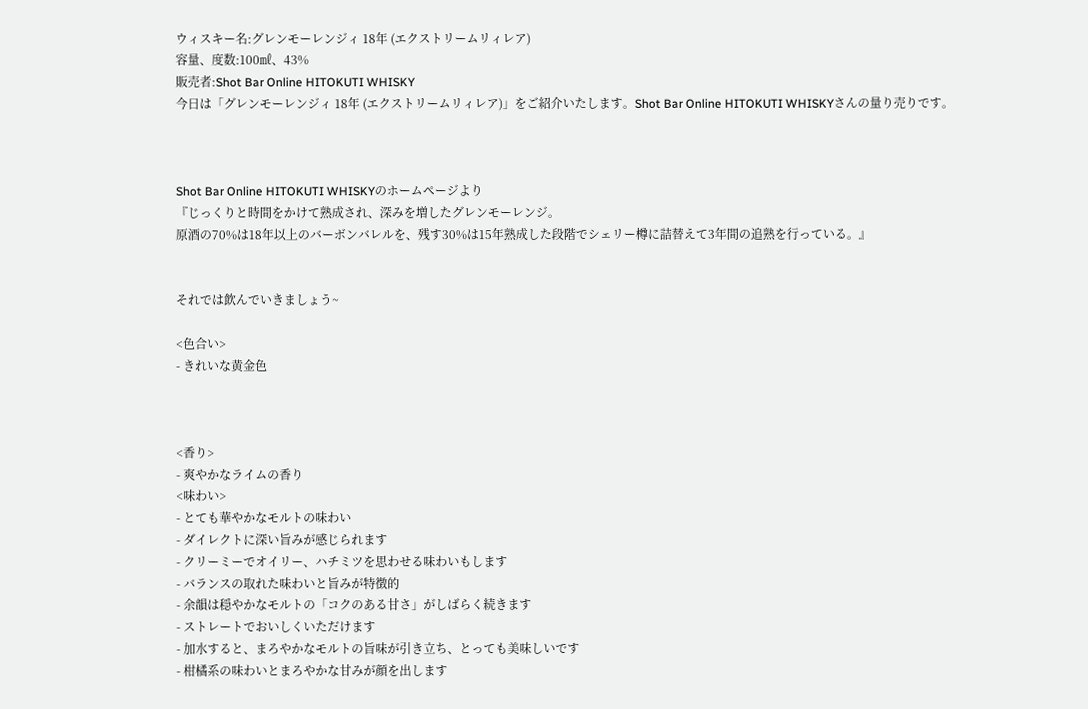ウィスキー名:グレンモーレンジィ 18年 (エクストリームリィレア)
容量、度数:100㎖、43%
販売者:Shot Bar Online HITOKUTI WHISKY
今日は「グレンモーレンジィ 18年 (エクストリームリィレア)」をご紹介いたします。Shot Bar Online HITOKUTI WHISKYさんの量り売りです。



Shot Bar Online HITOKUTI WHISKYのホームページより
『じっくりと時間をかけて熟成され、深みを増したグレンモーレンジ。
原酒の70%は18年以上のバーボンバレルを、残す30%は15年熟成した段階でシェリー樽に詰替えて3年間の追熟を行っている。』


それでは飲んでいきましょう~

<色合い>
- きれいな黄金色



<香り>
- 爽やかなライムの香り
<味わい>
- とても華やかなモルトの味わい
- ダイレクトに深い旨みが感じられます
- クリーミーでオイリー、ハチミツを思わせる味わいもします
- バランスの取れた味わいと旨みが特徴的
- 余韻は穏やかなモルトの「コクのある甘さ」がしばらく続きます
- ストレートでおいしくいただけます
- 加水すると、まろやかなモルトの旨味が引き立ち、とっても美味しいです
- 柑橘系の味わいとまろやかな甘みが顔を出します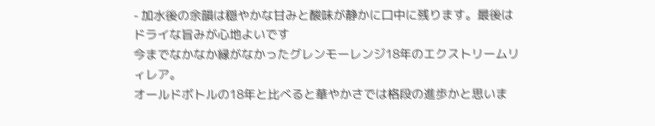- 加水後の余韻は穏やかな甘みと酸味が静かに口中に残ります。最後はドライな旨みが心地よいです
今までなかなか縁がなかったグレンモーレンジ18年のエクストリームリィレア。
オールドボトルの18年と比べると華やかさでは格段の進歩かと思いま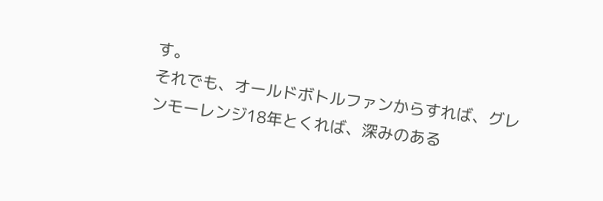す。
それでも、オールドボトルファンからすれば、グレンモーレンジ18年とくれば、深みのある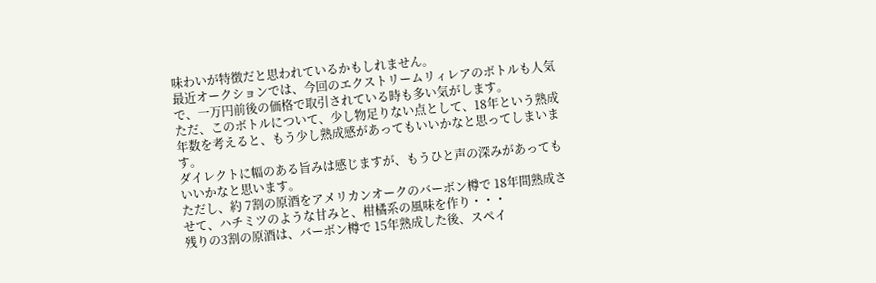味わいが特徴だと思われているかもしれません。
最近オークションでは、今回のエクストリームリィレアのボトルも人気で、一万円前後の価格で取引されている時も多い気がします。
ただ、このボトルについて、少し物足りない点として、18年という熟成年数を考えると、もう少し熟成感があってもいいかなと思ってしまいます。
ダイレクトに幅のある旨みは感じますが、もうひと声の深みがあってもいいかなと思います。
ただし、約 7割の原酒をアメリカンオークのバーボン樽で 18年間熟成させて、ハチミツのような甘みと、柑橘系の風味を作り・・・
残りの3割の原酒は、バーボン樽で 15年熟成した後、スペイ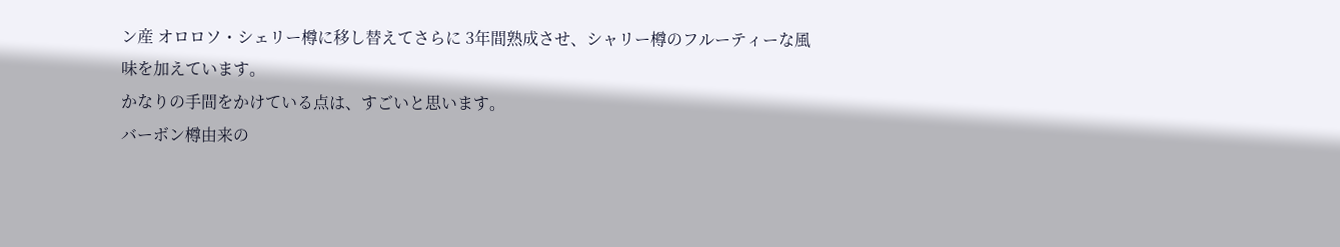ン産 オロロソ・シェリー樽に移し替えてさらに 3年間熟成させ、シャリー樽のフルーティーな風味を加えています。
かなりの手間をかけている点は、すごいと思います。
バーボン樽由来の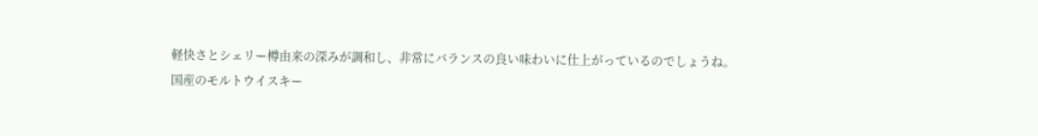軽快さとシェリー樽由来の深みが調和し、非常にバランスの良い味わいに仕上がっているのでしょうね。
国産のモルトウイスキー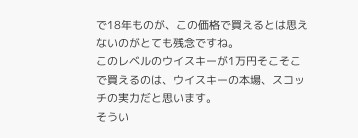で18年ものが、この価格で買えるとは思えないのがとても残念ですね。
このレベルのウイスキーが1万円そこそこで買えるのは、ウイスキーの本場、スコッチの実力だと思います。
そうい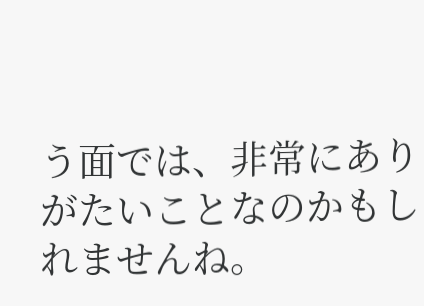う面では、非常にありがたいことなのかもしれませんね。